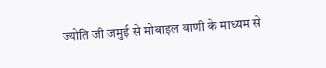ज्योति जी जमुई से मोबाइल वाणी के माध्यम से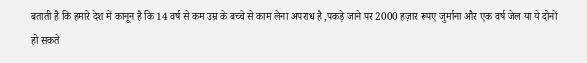बताती है कि हमारे देश में कानून है कि 14 वर्ष से कम उम्र के बच्चे से काम लेना अपराध है ,पकड़े जाने पर 2000 हज़ार रूपए जुर्माना और एक वर्ष जेल या ये दोनों हो सकते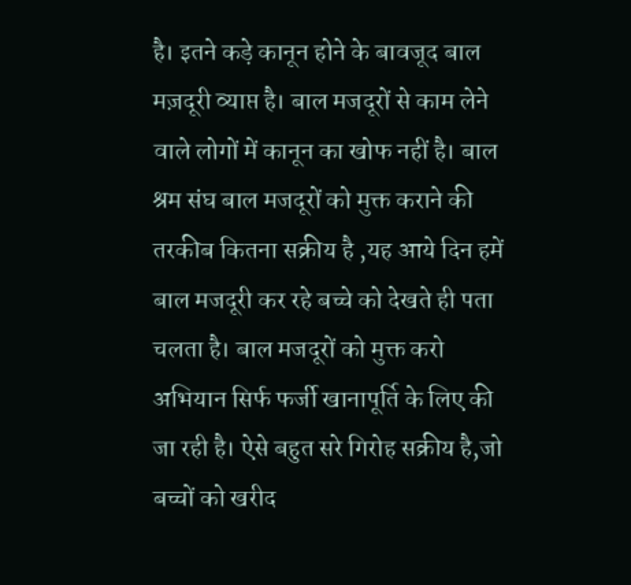है। इतने कड़े कानून होने के बावजूद बाल मज़दूरी व्याप्त है। बाल मजदूरों से काम लेने वाले लोगों में कानून का खोफ नहीं है। बाल श्रम संघ बाल मजदूरों को मुक्त कराने की तरकीब कितना सक्रीय है ,यह आये दिन हमें बाल मजदूरी कर रहे बच्चे को देखते ही पता चलता है। बाल मजदूरों को मुक्त करो अभियान सिर्फ फर्जी खानापूर्ति के लिए की जा रही है। ऐसे बहुत सरे गिरोह सक्रीय है,जो बच्चों को खरीद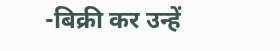-बिक्री कर उन्हें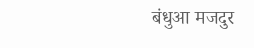बंधुआ मजदुर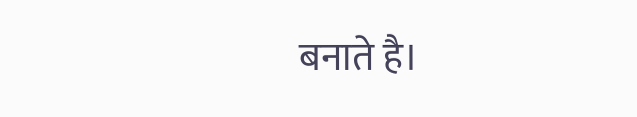बनाते है।